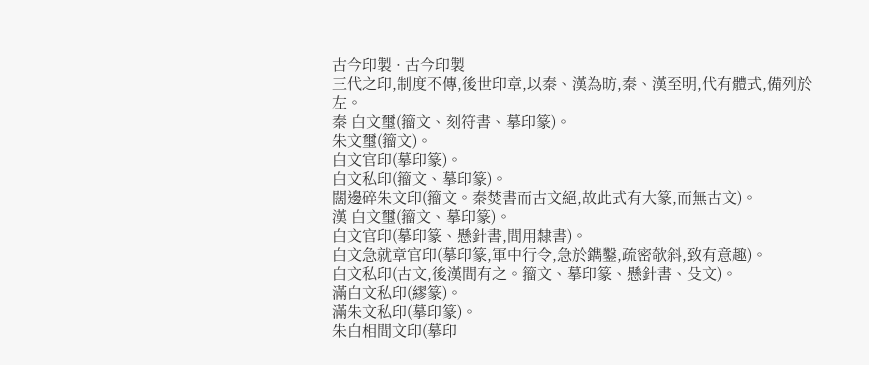古今印製 · 古今印製
三代之印,制度不傳,後世印章,以秦、漢為昉,秦、漢至明,代有體式,備列於左。
秦 白文璽(籀文、刻符書、摹印篆)。
朱文璽(籀文)。
白文官印(摹印篆)。
白文私印(籀文、摹印篆)。
闊邊碎朱文印(籀文。秦焚書而古文絕,故此式有大篆,而無古文)。
漢 白文璽(籀文、摹印篆)。
白文官印(摹印篆、懸針書,間用隸書)。
白文急就章官印(摹印篆,軍中行令,急於鐫鑿,疏密欹斜,致有意趣)。
白文私印(古文,後漢間有之。籀文、摹印篆、懸針書、殳文)。
滿白文私印(繆篆)。
滿朱文私印(摹印篆)。
朱白相間文印(摹印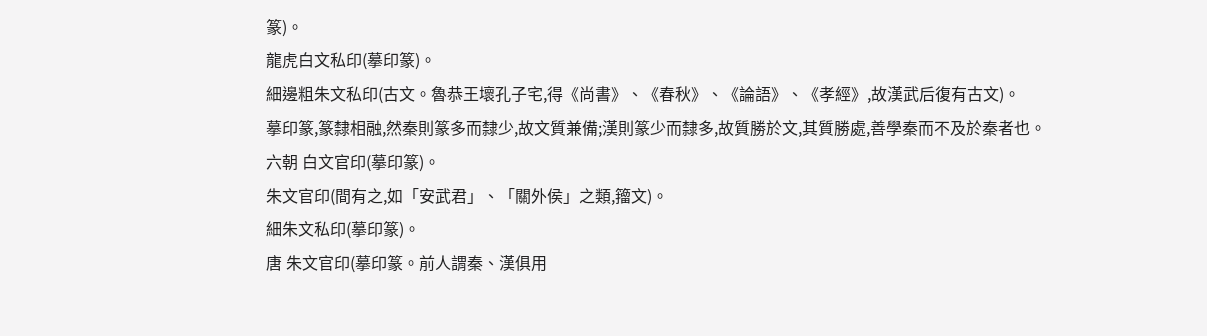篆)。
龍虎白文私印(摹印篆)。
細邊粗朱文私印(古文。魯恭王壞孔子宅,得《尚書》、《春秋》、《論語》、《孝經》,故漢武后復有古文)。
摹印篆,篆隸相融,然秦則篆多而隸少,故文質兼備;漢則篆少而隸多,故質勝於文,其質勝處,善學秦而不及於秦者也。
六朝 白文官印(摹印篆)。
朱文官印(間有之,如「安武君」、「關外侯」之類,籀文)。
細朱文私印(摹印篆)。
唐 朱文官印(摹印篆。前人謂秦、漢俱用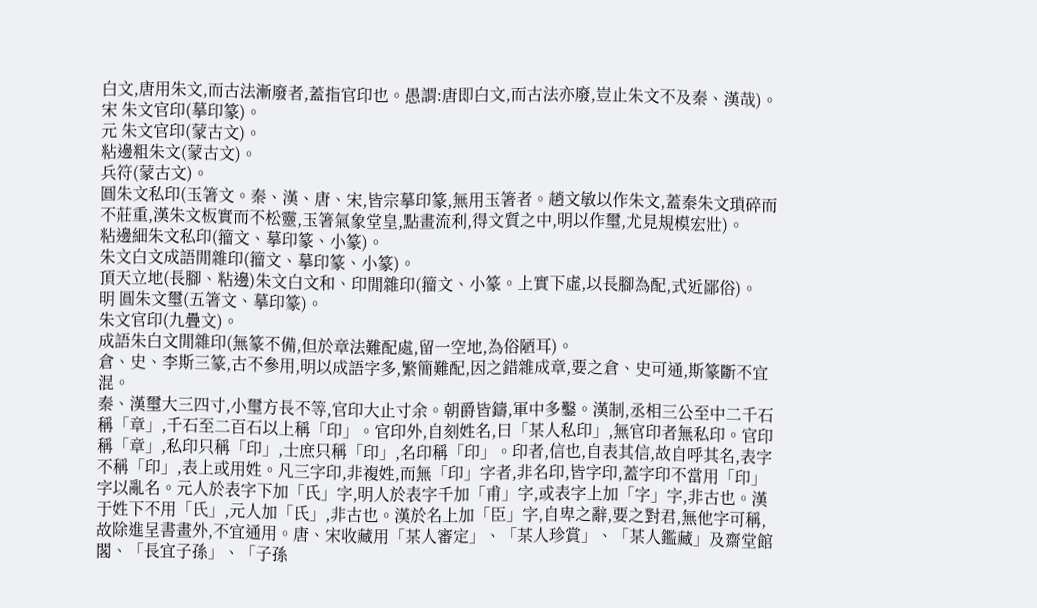白文,唐用朱文,而古法漸廢者,蓋指官印也。愚謂:唐即白文,而古法亦廢,豈止朱文不及秦、漢哉)。
宋 朱文官印(摹印篆)。
元 朱文官印(蒙古文)。
粘邊粗朱文(蒙古文)。
兵符(蒙古文)。
圓朱文私印(玉箸文。秦、漢、唐、宋,皆宗摹印篆,無用玉箸者。趙文敏以作朱文,蓋秦朱文瑣碎而不莊重,漢朱文板實而不松靈,玉箸氣象堂皇,點畫流利,得文質之中,明以作璽,尤見規模宏壯)。
粘邊細朱文私印(籀文、摹印篆、小篆)。
朱文白文成語閒雜印(籀文、摹印篆、小篆)。
頂天立地(長腳、粘邊)朱文白文和、印閒雜印(籀文、小篆。上實下虛,以長腳為配,式近鄙俗)。
明 圓朱文璽(五箸文、摹印篆)。
朱文官印(九疊文)。
成語朱白文閒雜印(無篆不備,但於章法難配處,留一空地,為俗陋耳)。
倉、史、李斯三篆,古不參用,明以成語字多,繁簡難配,因之錯雜成章,要之倉、史可通,斯篆斷不宜混。
秦、漢璽大三四寸,小璽方長不等,官印大止寸余。朝爵皆鑄,軍中多鑿。漢制,丞相三公至中二千石稱「章」,千石至二百石以上稱「印」。官印外,自刻姓名,曰「某人私印」,無官印者無私印。官印稱「章」,私印只稱「印」,士庶只稱「印」,名印稱「印」。印者,信也,自表其信,故自呼其名,表字不稱「印」,表上或用姓。凡三字印,非複姓,而無「印」字者,非名印,皆字印,蓋字印不當用「印」字以亂名。元人於表字下加「氏」字,明人於表字千加「甫」字,或表字上加「字」字,非古也。漢于姓下不用「氏」,元人加「氏」,非古也。漢於名上加「臣」字,自卑之辭,要之對君,無他字可稱,故除進呈書畫外,不宜通用。唐、宋收藏用「某人審定」、「某人珍賞」、「某人鑑藏」及齋堂館閣、「長宜子孫」、「子孫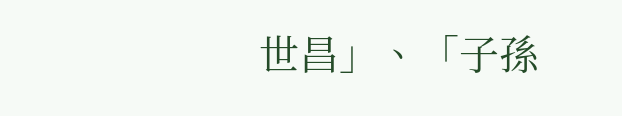世昌」、「子孫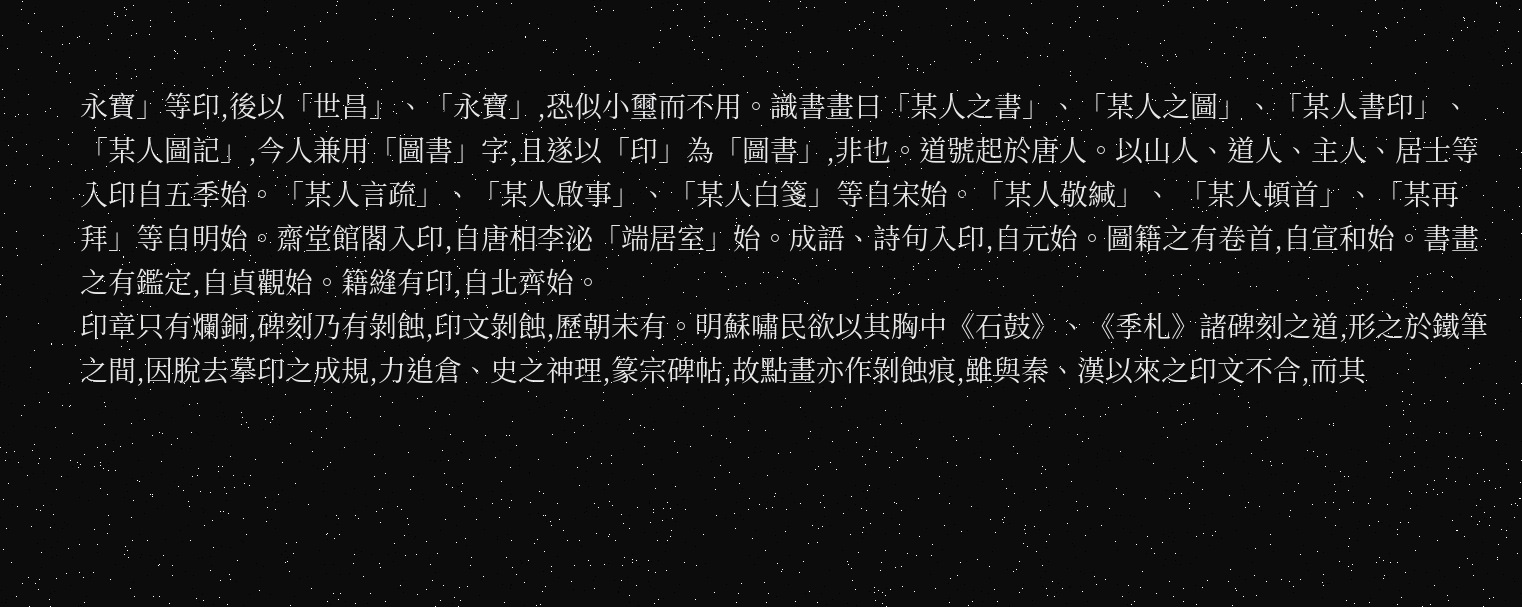永寶」等印,後以「世昌」、「永寶」,恐似小璽而不用。識書畫曰「某人之書」、「某人之圖」、「某人書印」、「某人圖記」,今人兼用「圖書」字,且遂以「印」為「圖書」,非也。道號起於唐人。以山人、道人、主人、居士等入印自五季始。「某人言疏」、「某人啟事」、「某人白箋」等自宋始。「某人敬緘」、 「某人頓首」、「某再拜」等自明始。齋堂館閣入印,自唐相李泌「端居室」始。成語、詩句入印,自元始。圖籍之有卷首,自宣和始。書畫之有鑑定,自貞觀始。籍縫有印,自北齊始。
印章只有爛銅,碑刻乃有剝蝕,印文剝蝕,歷朝未有。明蘇嘯民欲以其胸中《石鼓》、《季札》諸碑刻之道,形之於鐵筆之間,因脫去摹印之成規,力追倉、史之神理,篆宗碑帖,故點畫亦作剝蝕痕,雖與秦、漢以來之印文不合,而其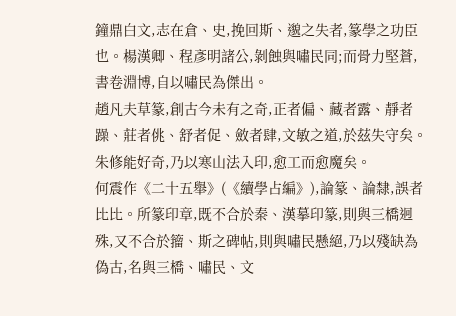鐘鼎白文,志在倉、史,挽回斯、邈之失者,篆學之功臣也。楊漢卿、程彥明諸公,剝蝕與嘯民同;而骨力堅蒼,書卷淵博,自以嘯民為傑出。
趙凡夫草篆,創古今未有之奇,正者偏、藏者露、靜者躁、莊者佻、舒者促、斂者肆,文敏之道,於茲失守矣。朱修能好奇,乃以寒山法入印,愈工而愈魔矣。
何震作《二十五舉》(《續學占編》),論篆、論隸,誤者比比。所篆印章,既不合於秦、漢摹印篆,則與三橋迥殊,又不合於籀、斯之碑帖,則與嘯民懸絕,乃以殘缺為偽古,名與三橋、嘯民、文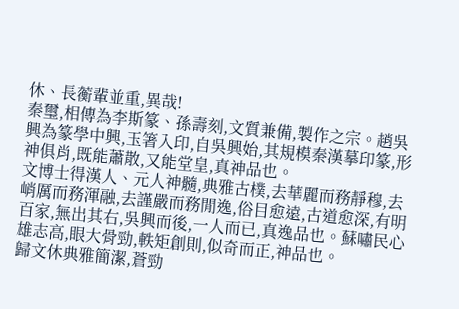休、長蘅輩並重,異哉!
秦璽,相傳為李斯篆、孫壽刻,文質兼備,製作之宗。趙吳興為篆學中興,玉箸入印,自吳興始,其規模秦漢摹印篆,形神俱肖,既能蕭散,又能堂皇,真神品也。
文博士得漢人、元人神髓,典雅古樸,去華麗而務靜穆,去峭厲而務渾融,去謹嚴而務閒逸,俗目愈遠,古道愈深,有明百家,無出其右,吳興而後,一人而已,真逸品也。蘇嘯民心雄志高,眼大骨勁,軼矩創則,似奇而正,神品也。
歸文休典雅簡潔,蒼勁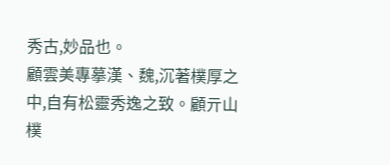秀古,妙品也。
顧雲美專摹漢、魏,沉著樸厚之中,自有松靈秀逸之致。顧亓山樸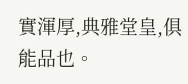實渾厚,典雅堂皇,俱能品也。